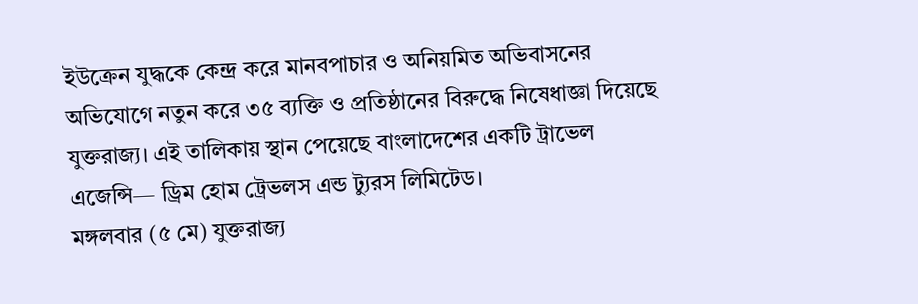ইউক্রেন যুদ্ধকে কেন্দ্র করে মানবপাচার ও অনিয়মিত অভিবাসনের অভিযোগে নতুন করে ৩৫ ব্যক্তি ও প্রতিষ্ঠানের বিরুদ্ধে নিষেধাজ্ঞা দিয়েছে যুক্তরাজ্য। এই তালিকায় স্থান পেয়েছে বাংলাদেশের একটি ট্রাভেল এজেন্সি— ড্রিম হোম ট্রেভলস এন্ড ট্যুরস লিমিটেড।
মঙ্গলবার (৫ মে) যুক্তরাজ্য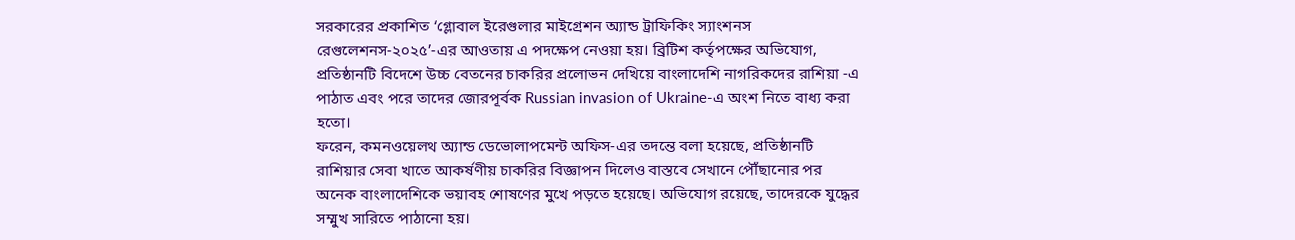সরকারের প্রকাশিত ‘গ্লোবাল ইরেগুলার মাইগ্রেশন অ্যান্ড ট্রাফিকিং স্যাংশনস রেগুলেশনস-২০২৫’-এর আওতায় এ পদক্ষেপ নেওয়া হয়। ব্রিটিশ কর্তৃপক্ষের অভিযোগ, প্রতিষ্ঠানটি বিদেশে উচ্চ বেতনের চাকরির প্রলোভন দেখিয়ে বাংলাদেশি নাগরিকদের রাশিয়া -এ পাঠাত এবং পরে তাদের জোরপূর্বক Russian invasion of Ukraine-এ অংশ নিতে বাধ্য করা হতো।
ফরেন, কমনওয়েলথ অ্যান্ড ডেভোলাপমেন্ট অফিস-এর তদন্তে বলা হয়েছে, প্রতিষ্ঠানটি রাশিয়ার সেবা খাতে আকর্ষণীয় চাকরির বিজ্ঞাপন দিলেও বাস্তবে সেখানে পৌঁছানোর পর অনেক বাংলাদেশিকে ভয়াবহ শোষণের মুখে পড়তে হয়েছে। অভিযোগ রয়েছে, তাদেরকে যুদ্ধের সম্মুখ সারিতে পাঠানো হয়।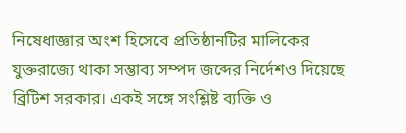নিষেধাজ্ঞার অংশ হিসেবে প্রতিষ্ঠানটির মালিকের যুক্তরাজ্যে থাকা সম্ভাব্য সম্পদ জব্দের নির্দেশও দিয়েছে ব্রিটিশ সরকার। একই সঙ্গে সংশ্লিষ্ট ব্যক্তি ও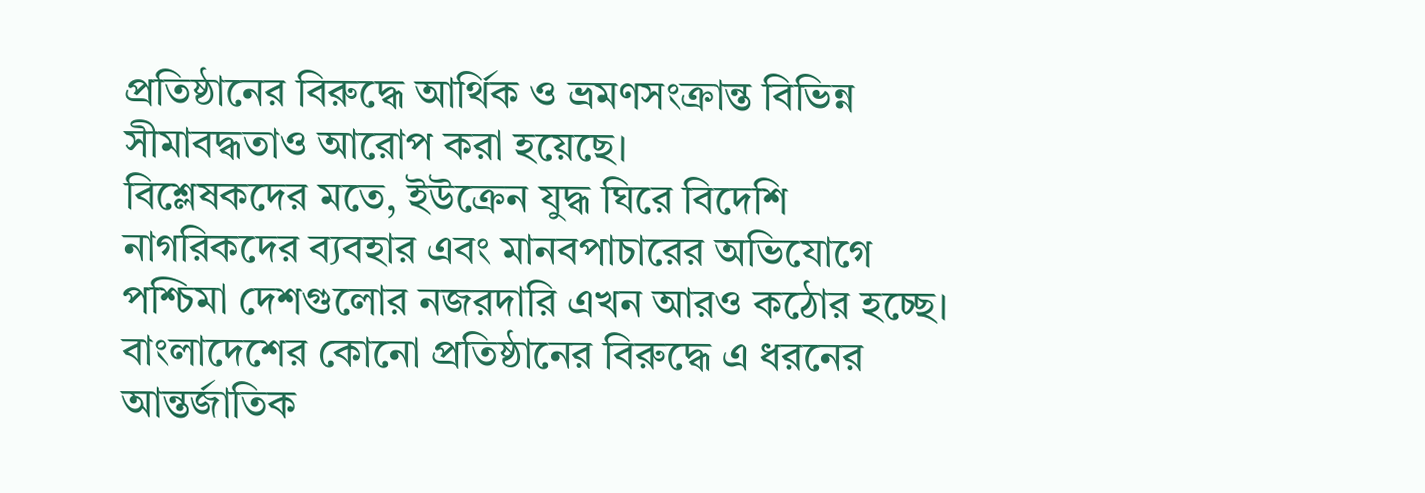প্রতিষ্ঠানের বিরুদ্ধে আর্থিক ও ভ্রমণসংক্রান্ত বিভিন্ন সীমাবদ্ধতাও আরোপ করা হয়েছে।
বিশ্লেষকদের মতে, ইউক্রেন যুদ্ধ ঘিরে বিদেশি নাগরিকদের ব্যবহার এবং মানবপাচারের অভিযোগে পশ্চিমা দেশগুলোর নজরদারি এখন আরও কঠোর হচ্ছে। বাংলাদেশের কোনো প্রতিষ্ঠানের বিরুদ্ধে এ ধরনের আন্তর্জাতিক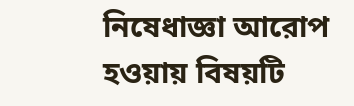নিষেধাজ্ঞা আরোপ হওয়ায় বিষয়টি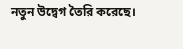নতুন উদ্বেগ তৈরি করেছে।